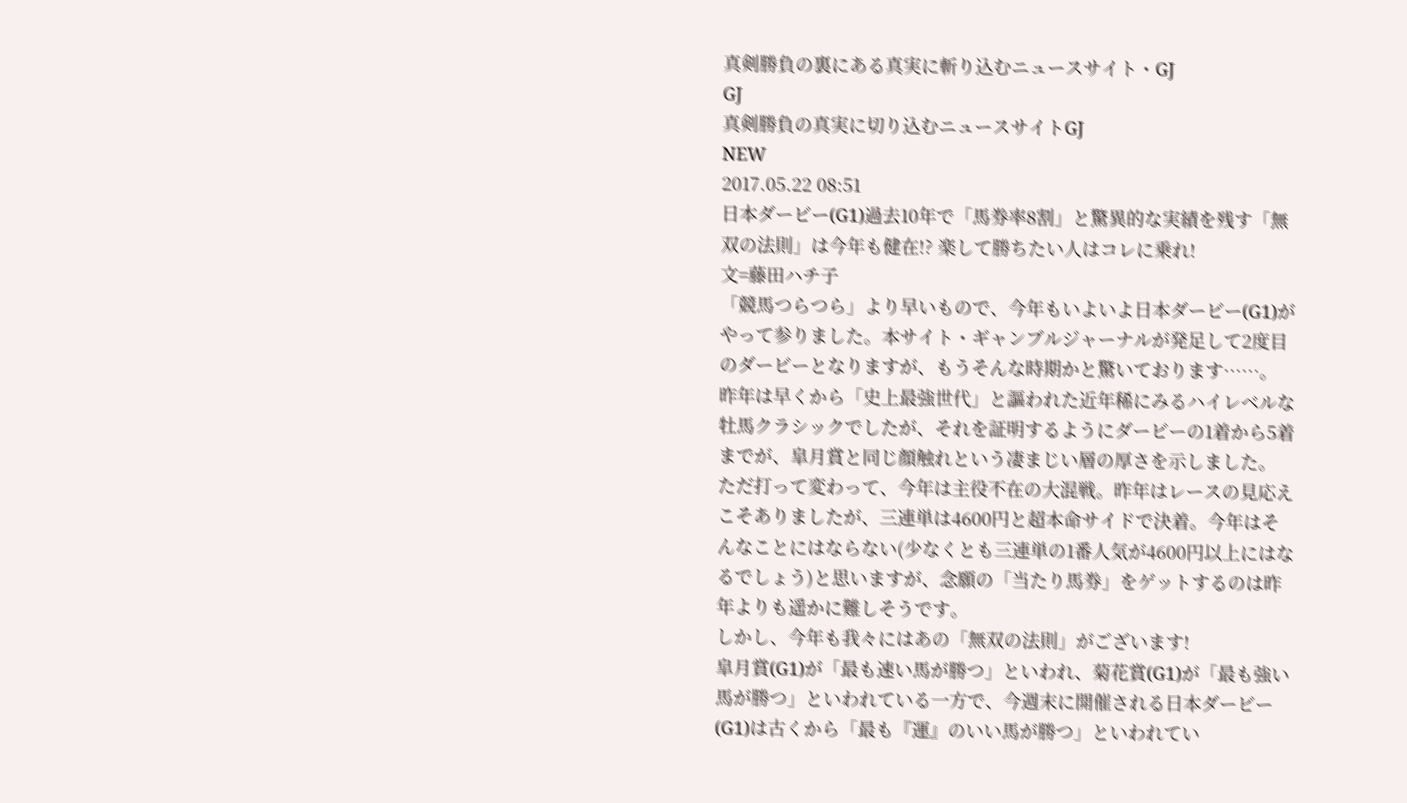真剣勝負の裏にある真実に斬り込むニュースサイト・GJ
GJ
真剣勝負の真実に切り込むニュースサイトGJ
NEW
2017.05.22 08:51
日本ダービー(G1)過去10年で「馬券率8割」と驚異的な実績を残す「無双の法則」は今年も健在!? 楽して勝ちたい人はコレに乗れ!
文=藤田ハチ子
「競馬つらつら」より早いもので、今年もいよいよ日本ダービー(G1)がやって参りました。本サイト・ギャンブルジャーナルが発足して2度目のダービーとなりますが、もうそんな時期かと驚いております……。
昨年は早くから「史上最強世代」と謳われた近年稀にみるハイレベルな牡馬クラシックでしたが、それを証明するようにダービーの1着から5着までが、皐月賞と同じ顔触れという凄まじい層の厚さを示しました。
ただ打って変わって、今年は主役不在の大混戦。昨年はレースの見応えこそありましたが、三連単は4600円と超本命サイドで決着。今年はそんなことにはならない(少なくとも三連単の1番人気が4600円以上にはなるでしょう)と思いますが、念願の「当たり馬券」をゲットするのは昨年よりも遥かに難しそうです。
しかし、今年も我々にはあの「無双の法則」がございます!
皐月賞(G1)が「最も速い馬が勝つ」といわれ、菊花賞(G1)が「最も強い馬が勝つ」といわれている一方で、今週末に開催される日本ダービー(G1)は古くから「最も『運』のいい馬が勝つ」といわれてい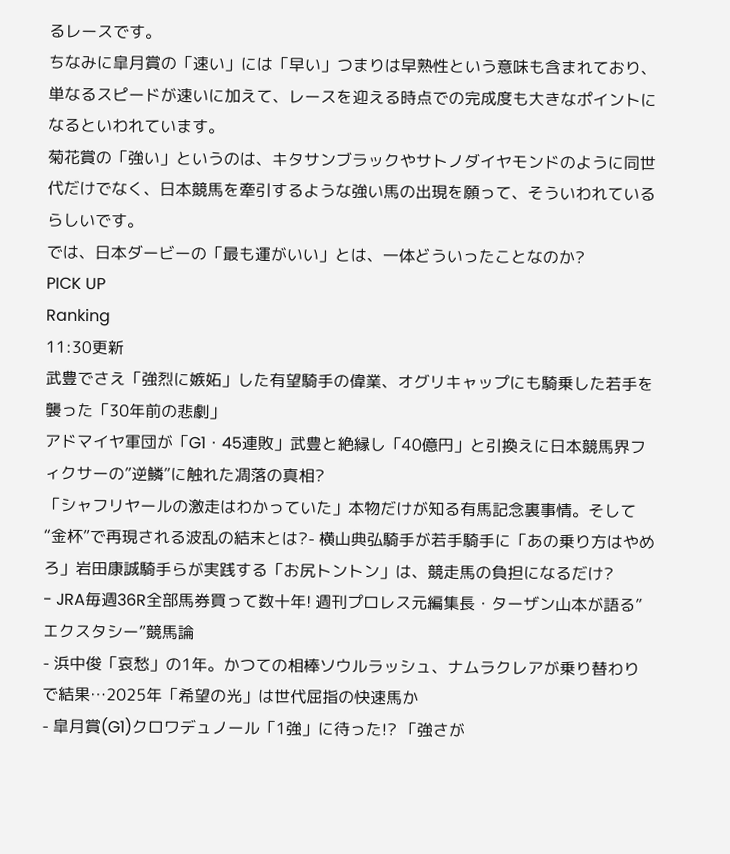るレースです。
ちなみに皐月賞の「速い」には「早い」つまりは早熟性という意味も含まれており、単なるスピードが速いに加えて、レースを迎える時点での完成度も大きなポイントになるといわれています。
菊花賞の「強い」というのは、キタサンブラックやサトノダイヤモンドのように同世代だけでなく、日本競馬を牽引するような強い馬の出現を願って、そういわれているらしいです。
では、日本ダービーの「最も運がいい」とは、一体どういったことなのか?
PICK UP
Ranking
11:30更新
武豊でさえ「強烈に嫉妬」した有望騎手の偉業、オグリキャップにも騎乗した若手を襲った「30年前の悲劇」
アドマイヤ軍団が「G1・45連敗」武豊と絶縁し「40億円」と引換えに日本競馬界フィクサーの”逆鱗”に触れた凋落の真相?
「シャフリヤールの激走はわかっていた」本物だけが知る有馬記念裏事情。そして“金杯”で再現される波乱の結末とは?- 横山典弘騎手が若手騎手に「あの乗り方はやめろ」岩田康誠騎手らが実践する「お尻トントン」は、競走馬の負担になるだけ?
- JRA毎週36R全部馬券買って数十年! 週刊プロレス元編集長・ターザン山本が語る”エクスタシー”競馬論
- 浜中俊「哀愁」の1年。かつての相棒ソウルラッシュ、ナムラクレアが乗り替わりで結果…2025年「希望の光」は世代屈指の快速馬か
- 皐月賞(G1)クロワデュノール「1強」に待った!? 「強さが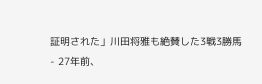証明された」川田将雅も絶賛した3戦3勝馬
- 27年前、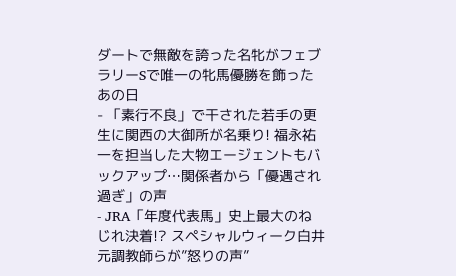ダートで無敵を誇った名牝がフェブラリーSで唯一の牝馬優勝を飾ったあの日
- 「素行不良」で干された若手の更生に関西の大御所が名乗り! 福永祐一を担当した大物エージェントもバックアップ…関係者から「優遇され過ぎ」の声
- JRA「年度代表馬」史上最大のねじれ決着!? スペシャルウィーク白井元調教師らが”怒りの声”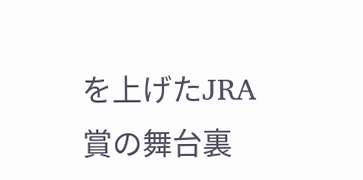を上げたJRA賞の舞台裏